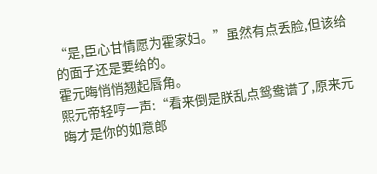“是,臣心甘情愿为霍家妇。”虽然有点丢脸,但该给的面子还是要给的。
霍元晦悄悄翘起唇角。
熙元帝轻哼一声:“看来倒是朕乱点鸳鸯谱了,原来元晦才是你的如意郎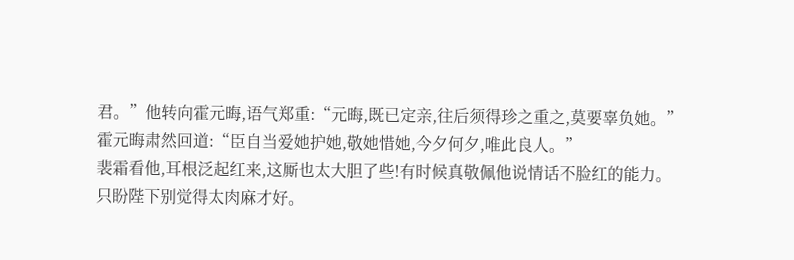君。”他转向霍元晦,语气郑重:“元晦,既已定亲,往后须得珍之重之,莫要辜负她。”
霍元晦肃然回道:“臣自当爱她护她,敬她惜她,今夕何夕,唯此良人。”
裴霜看他,耳根泛起红来,这厮也太大胆了些!有时候真敬佩他说情话不脸红的能力。
只盼陛下别觉得太肉麻才好。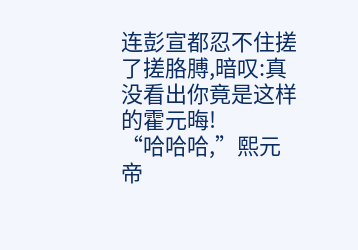连彭宣都忍不住搓了搓胳膊,暗叹:真没看出你竟是这样的霍元晦!
“哈哈哈,”熙元帝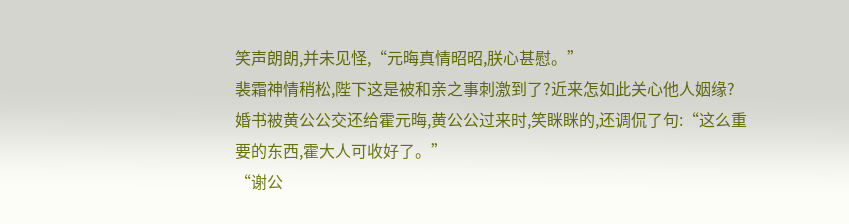笑声朗朗,并未见怪,“元晦真情昭昭,朕心甚慰。”
裴霜神情稍松,陛下这是被和亲之事刺激到了?近来怎如此关心他人姻缘?
婚书被黄公公交还给霍元晦,黄公公过来时,笑眯眯的,还调侃了句:“这么重要的东西,霍大人可收好了。”
“谢公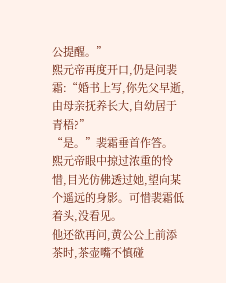公提醒。”
熙元帝再度开口,仍是问裴霜:“婚书上写,你先父早逝,由母亲抚养长大,自幼居于青梧?”
“是。”裴霜垂首作答。
熙元帝眼中掠过浓重的怜惜,目光仿佛透过她,望向某个遥远的身影。可惜裴霜低着头,没看见。
他还欲再问,黄公公上前添茶时,茶壶嘴不慎碰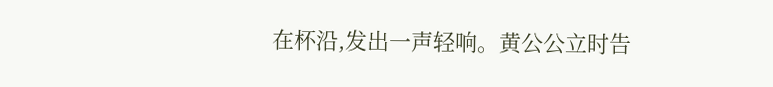在杯沿,发出一声轻响。黄公公立时告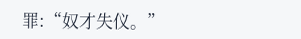罪:“奴才失仪。”